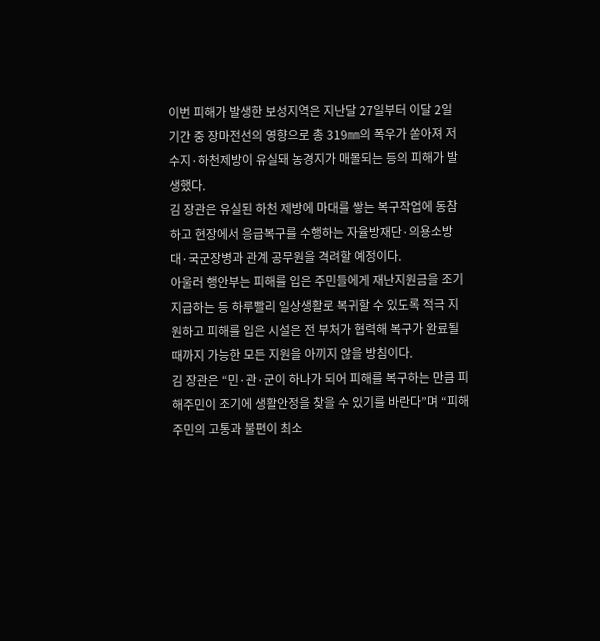이번 피해가 발생한 보성지역은 지난달 27일부터 이달 2일 기간 중 장마전선의 영향으로 총 319㎜의 폭우가 쏟아져 저수지·하천제방이 유실돼 농경지가 매몰되는 등의 피해가 발생했다.
김 장관은 유실된 하천 제방에 마대를 쌓는 복구작업에 동참하고 현장에서 응급복구를 수행하는 자율방재단·의용소방대·국군장병과 관계 공무원을 격려할 예정이다.
아울러 행안부는 피해를 입은 주민들에게 재난지원금을 조기 지급하는 등 하루빨리 일상생활로 복귀할 수 있도록 적극 지원하고 피해를 입은 시설은 전 부처가 협력해 복구가 완료될 때까지 가능한 모든 지원을 아끼지 않을 방침이다.
김 장관은 “민·관·군이 하나가 되어 피해를 복구하는 만큼 피해주민이 조기에 생활안정을 찾을 수 있기를 바란다”며 “피해주민의 고통과 불편이 최소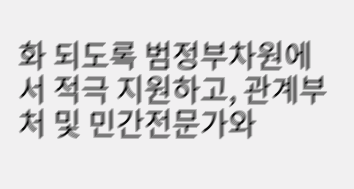화 되도록 범정부차원에서 적극 지원하고, 관계부처 및 민간전문가와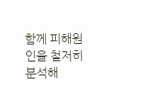함께 피해원인을 철저히 분석해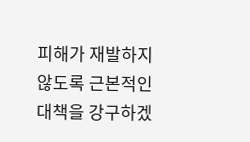피해가 재발하지 않도록 근본적인 대책을 강구하겠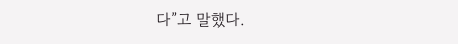다”고 말했다.